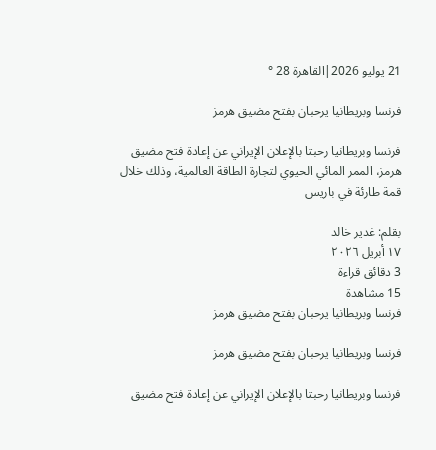21 يوليو 2026|القاهرة 28 °

فرنسا وبريطانيا يرحبان بفتح مضيق هرمز

فرنسا وبريطانيا رحبتا بالإعلان الإيراني عن إعادة فتح مضيق هرمز، الممر المائي الحيوي لتجارة الطاقة العالمية، وذلك خلال قمة طارئة في باريس

بقلم: غدير خالد
١٧ أبريل ٢٠٢٦
3 دقائق قراءة
15 مشاهدة
فرنسا وبريطانيا يرحبان بفتح مضيق هرمز

فرنسا وبريطانيا يرحبان بفتح مضيق هرمز

فرنسا وبريطانيا رحبتا بالإعلان الإيراني عن إعادة فتح مضيق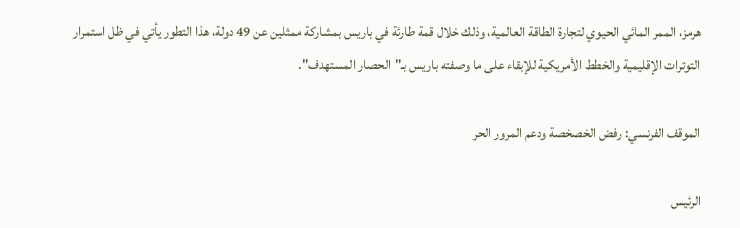هرمز، الممر المائي الحيوي لتجارة الطاقة العالمية، وذلك خلال قمة طارئة في باريس بمشاركة ممثلين عن 49 دولة، هذا التطور يأتي في ظل استمرار التوترات الإقليمية والخطط الأمريكية للإبقاء على ما وصفته باريس بـ"الحصار المستهدف".

الموقف الفرنسي: رفض الخصخصة ودعم المرور الحر

الرئيس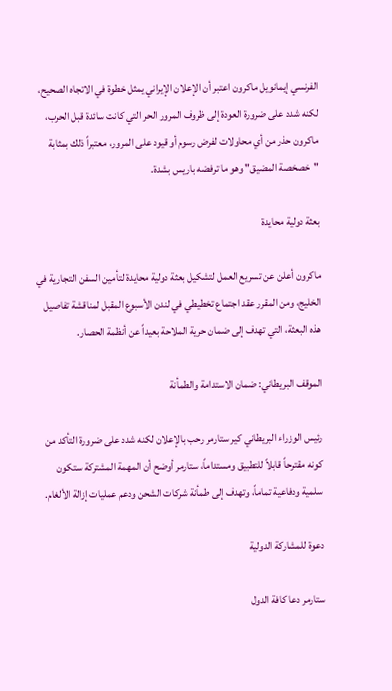الفرنسي إيمانويل ماكرون اعتبر أن الإعلان الإيراني يمثل خطوة في الاتجاه الصحيح، لكنه شدد على ضرورة العودة إلى ظروف المرور الحر التي كانت سائدة قبل الحرب، ماكرون حذر من أي محاولات لفرض رسوم أو قيود على المرور، معتبراً ذلك بمثابة "خصخصة المضيق" وهو ما ترفضه باريس بشدة.

بعثة دولية محايدة

ماكرون أعلن عن تسريع العمل لتشكيل بعثة دولية محايدة لتأمين السفن التجارية في الخليج، ومن المقرر عقد اجتماع تخطيطي في لندن الأسبوع المقبل لمناقشة تفاصيل هذه البعثة، التي تهدف إلى ضمان حرية الملاحة بعيداً عن أنظمة الحصار.

الموقف البريطاني: ضمان الاستدامة والطمأنة

رئيس الوزراء البريطاني كير ستارمر رحب بالإعلان لكنه شدد على ضرورة التأكد من كونه مقترحاً قابلاً للتطبيق ومستداماً، ستارمر أوضح أن المهمة المشتركة ستكون سلمية ودفاعية تماماً، وتهدف إلى طمأنة شركات الشحن ودعم عمليات إزالة الألغام.

دعوة للمشاركة الدولية

ستارمر دعا كافة الدول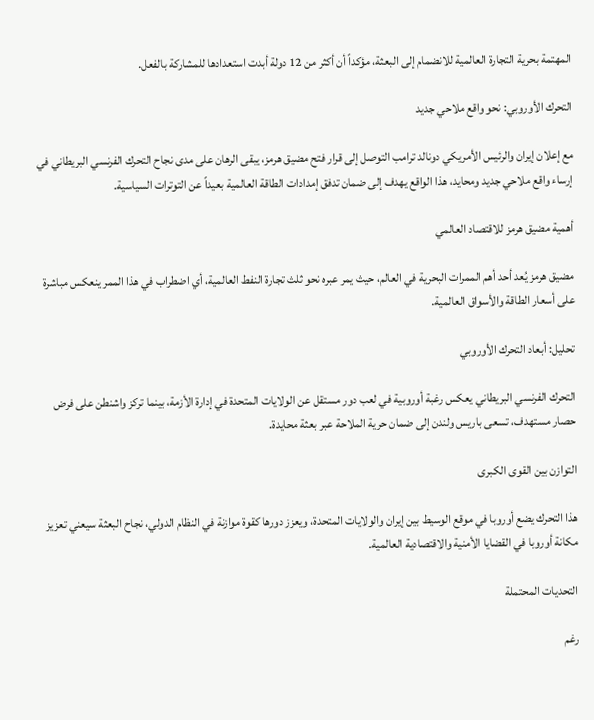المهتمة بحرية التجارة العالمية للانضمام إلى البعثة، مؤكداً أن أكثر من 12 دولة أبدت استعدادها للمشاركة بالفعل.

التحرك الأوروبي: نحو واقع ملاحي جديد

مع إعلان إيران والرئيس الأمريكي دونالد ترامب التوصل إلى قرار فتح مضيق هرمز، يبقى الرهان على مدى نجاح التحرك الفرنسي البريطاني في إرساء واقع ملاحي جديد ومحايد، هذا الواقع يهدف إلى ضمان تدفق إمدادات الطاقة العالمية بعيداً عن التوترات السياسية.

أهمية مضيق هرمز للاقتصاد العالمي

مضيق هرمز يُعد أحد أهم الممرات البحرية في العالم، حيث يمر عبره نحو ثلث تجارة النفط العالمية، أي اضطراب في هذا الممر ينعكس مباشرة على أسعار الطاقة والأسواق العالمية.

تحليل: أبعاد التحرك الأوروبي

التحرك الفرنسي البريطاني يعكس رغبة أوروبية في لعب دور مستقل عن الولايات المتحدة في إدارة الأزمة، بينما تركز واشنطن على فرض حصار مستهدف، تسعى باريس ولندن إلى ضمان حرية الملاحة عبر بعثة محايدة.

التوازن بين القوى الكبرى

هذا التحرك يضع أوروبا في موقع الوسيط بين إيران والولايات المتحدة، ويعزز دورها كقوة موازنة في النظام الدولي، نجاح البعثة سيعني تعزيز مكانة أوروبا في القضايا الأمنية والاقتصادية العالمية.

التحديات المحتملة

رغم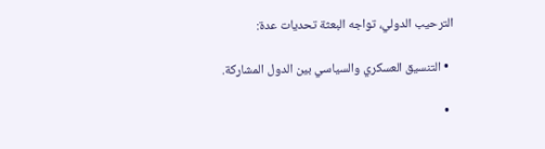الترحيب الدولي، تواجه البعثة تحديات عدة:

  • التنسيق العسكري والسياسي بين الدول المشاركة.

  •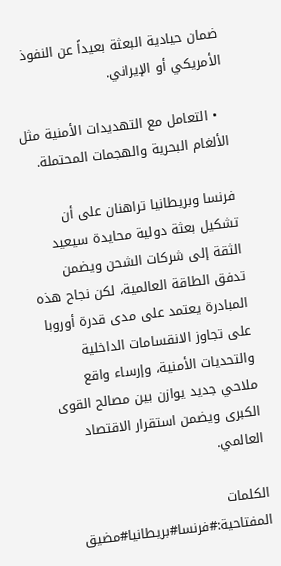ضمان حيادية البعثة بعيداً عن النفوذ الأمريكي أو الإيراني.

  • التعامل مع التهديدات الأمنية مثل الألغام البحرية والهجمات المحتملة.

فرنسا وبريطانيا تراهنان على أن تشكيل بعثة دولية محايدة سيعيد الثقة إلى شركات الشحن ويضمن تدفق الطاقة العالمية، لكن نجاح هذه المبادرة يعتمد على مدى قدرة أوروبا على تجاوز الانقسامات الداخلية والتحديات الأمنية، وإرساء واقع ملاحي جديد يوازن بين مصالح القوى الكبرى ويضمن استقرار الاقتصاد العالمي.

الكلمات المفتاحية:#فرنسا#بريطانيا#مضيق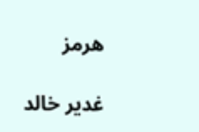هرمز

غدير خالد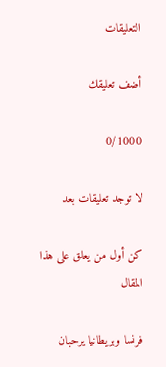التعليقات

أضف تعليقك

0/1000

لا توجد تعليقات بعد

كن أول من يعلق على هذا المقال

فرنسا وبريطانيا يرحبان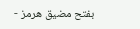بفتح مضيق هرمز -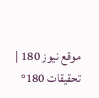موقع نيوز 180 | تحقيقات 180°